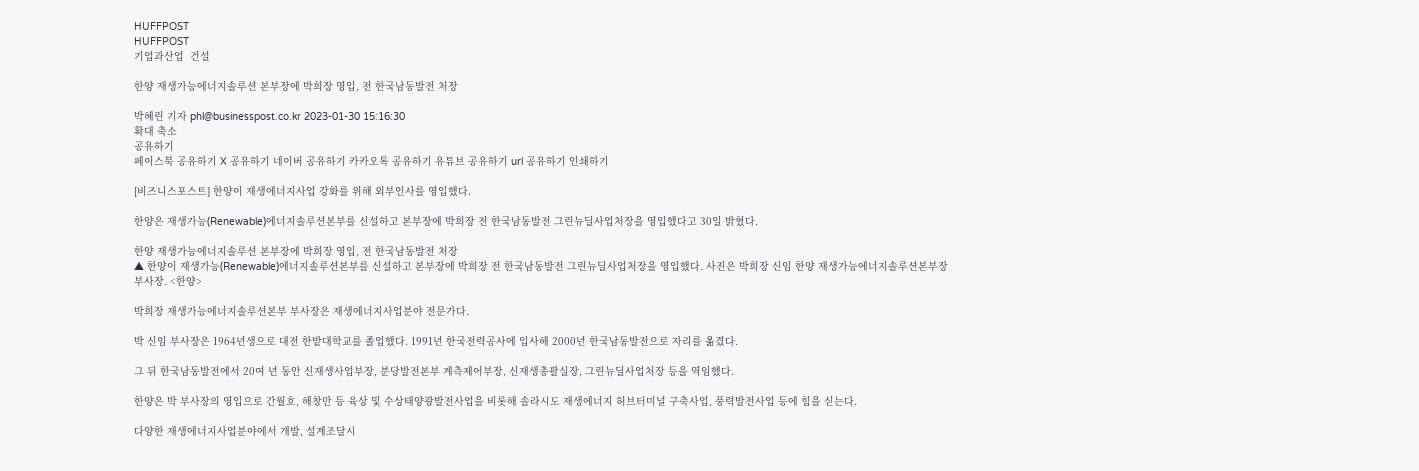HUFFPOST
HUFFPOST
기업과산업  건설

한양 재생가능에너지솔루션 본부장에 박희장 영입, 전 한국남동발전 처장

박혜린 기자 phl@businesspost.co.kr 2023-01-30 15:16:30
확대 축소
공유하기
페이스북 공유하기 X 공유하기 네이버 공유하기 카카오톡 공유하기 유튜브 공유하기 url 공유하기 인쇄하기

[비즈니스포스트] 한양이 재생에너지사업 강화를 위해 외부인사를 영입했다.

한양은 재생가능(Renewable)에너지솔루션본부를 신설하고 본부장에 박희장 전 한국남동발전 그린뉴딜사업처장을 영입했다고 30일 밝혔다.

한양 재생가능에너지솔루션 본부장에 박희장 영입, 전 한국남동발전 처장
▲ 한양이 재생가능(Renewable)에너지솔루션본부를 신설하고 본부장에 박희장 전 한국남동발전 그린뉴딜사업처장을 영입했다. 사진은 박희장 신임 한양 재생가능에너지솔루션본부장 부사장. <한양>

박희장 재생가능에너지솔루션본부 부사장은 재생에너지사업분야 전문가다.

박 신임 부사장은 1964년생으로 대전 한밭대학교를 졸업했다. 1991년 한국전력공사에 입사해 2000년 한국남동발전으로 자리를 옮겼다.

그 뒤 한국남동발전에서 20여 년 동안 신재생사업부장, 분당발전본부 계측제어부장, 신재생총괄실장, 그린뉴딜사업처장 등을 역임했다.

한양은 박 부사장의 영입으로 간월호, 해창만 등 육상 및 수상태양광발전사업을 비롯해 솔라시도 재생에너지 허브터미널 구축사업, 풍력발전사업 등에 힘을 싣는다.

다양한 재생에너지사업분야에서 개발, 설계조달시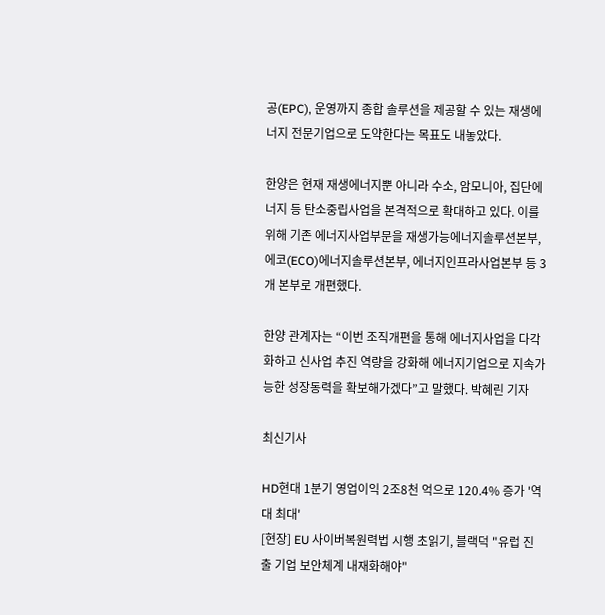공(EPC), 운영까지 종합 솔루션을 제공할 수 있는 재생에너지 전문기업으로 도약한다는 목표도 내놓았다.

한양은 현재 재생에너지뿐 아니라 수소, 암모니아, 집단에너지 등 탄소중립사업을 본격적으로 확대하고 있다. 이를 위해 기존 에너지사업부문을 재생가능에너지솔루션본부, 에코(ECO)에너지솔루션본부, 에너지인프라사업본부 등 3개 본부로 개편했다.

한양 관계자는 “이번 조직개편을 통해 에너지사업을 다각화하고 신사업 추진 역량을 강화해 에너지기업으로 지속가능한 성장동력을 확보해가겠다”고 말했다. 박혜린 기자

최신기사

HD현대 1분기 영업이익 2조8천 억으로 120.4% 증가 '역대 최대'
[현장] EU 사이버복원력법 시행 초읽기, 블랙덕 "유럽 진출 기업 보안체계 내재화해야"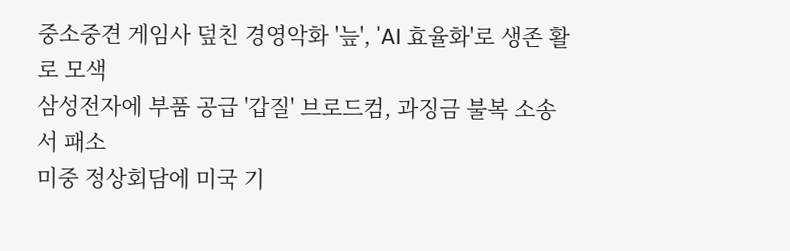중소중견 게임사 덮친 경영악화 '늪', 'AI 효율화'로 생존 활로 모색
삼성전자에 부품 공급 '갑질' 브로드컴, 과징금 불복 소송서 패소
미중 정상회담에 미국 기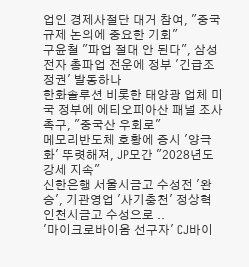업인 경제사절단 대거 참여, "중국 규제 논의에 중요한 기회"
구윤철 "파업 절대 안 된다", 삼성전자 총파업 전운에 정부 '긴급조정권' 발동하나
한화솔루션 비롯한 태양광 업체 미국 정부에 에티오피아산 패널 조사 촉구, "중국산 우회로"
메모리반도체 호황에 증시 '양극화' 뚜렷해져, JP모간 "2028년도 강세 지속"
신한은행 서울시금고 수성전 '완승', 기관영업 '사기충천' 정상혁 인천시금고 수성으로 ..
'마이크로바이옴 선구자' CJ바이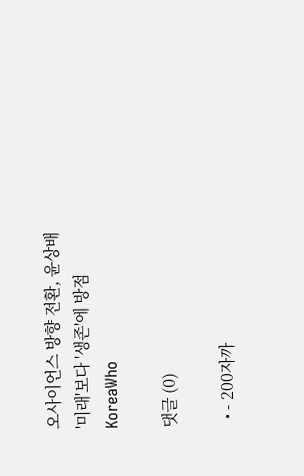오사이언스 방향 전환, 윤상배 '미래'보다 '생존'에 방점
KoreaWho

댓글 (0)

  • - 200자까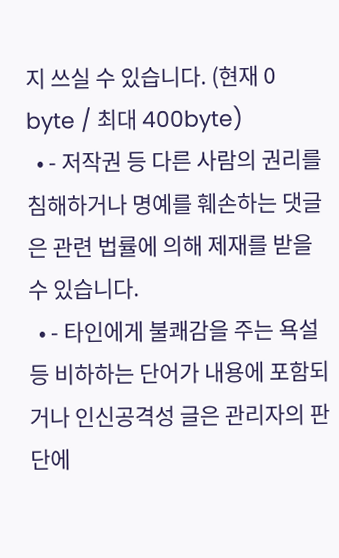지 쓰실 수 있습니다. (현재 0 byte / 최대 400byte)
  • - 저작권 등 다른 사람의 권리를 침해하거나 명예를 훼손하는 댓글은 관련 법률에 의해 제재를 받을 수 있습니다.
  • - 타인에게 불쾌감을 주는 욕설 등 비하하는 단어가 내용에 포함되거나 인신공격성 글은 관리자의 판단에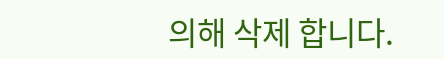의해 삭제 합니다.